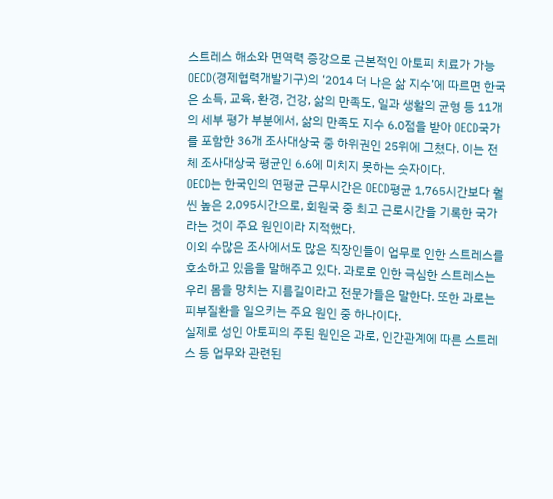스트레스 해소와 면역력 증강으로 근본적인 아토피 치료가 가능
OECD(경제협력개발기구)의 ‘2014 더 나은 삶 지수’에 따르면 한국은 소득, 교육, 환경, 건강, 삶의 만족도, 일과 생활의 균형 등 11개의 세부 평가 부분에서, 삶의 만족도 지수 6.0점을 받아 OECD국가를 포함한 36개 조사대상국 중 하위권인 25위에 그쳤다. 이는 전체 조사대상국 평균인 6.6에 미치지 못하는 숫자이다.
OECD는 한국인의 연평균 근무시간은 OECD평균 1,765시간보다 훨씬 높은 2,095시간으로, 회원국 중 최고 근로시간을 기록한 국가라는 것이 주요 원인이라 지적했다.
이외 수많은 조사에서도 많은 직장인들이 업무로 인한 스트레스를 호소하고 있음을 말해주고 있다. 과로로 인한 극심한 스트레스는 우리 몸을 망치는 지름길이라고 전문가들은 말한다. 또한 과로는 피부질환을 일으키는 주요 원인 중 하나이다.
실제로 성인 아토피의 주된 원인은 과로, 인간관계에 따른 스트레스 등 업무와 관련된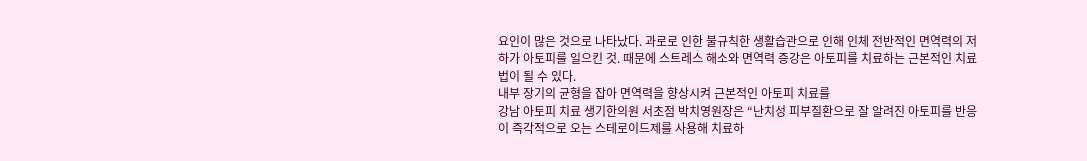요인이 많은 것으로 나타났다. 과로로 인한 불규칙한 생활습관으로 인해 인체 전반적인 면역력의 저하가 아토피를 일으킨 것. 때문에 스트레스 해소와 면역력 증강은 아토피를 치료하는 근본적인 치료법이 될 수 있다.
내부 장기의 균형을 잡아 면역력을 향상시켜 근본적인 아토피 치료를
강남 아토피 치료 생기한의원 서초점 박치영원장은 “난치성 피부질환으로 잘 알려진 아토피를 반응이 즉각적으로 오는 스테로이드제를 사용해 치료하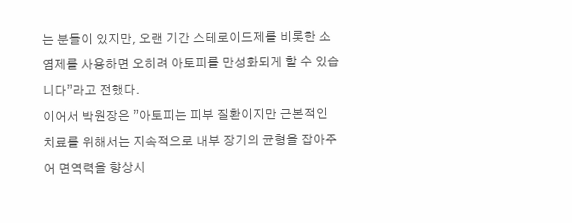는 분들이 있지만, 오랜 기간 스테로이드제를 비롯한 소염제를 사용하면 오히려 아토피를 만성화되게 할 수 있습니다”라고 전했다.
이어서 박원장은 ”아토피는 피부 질환이지만 근본적인 치료를 위해서는 지속적으로 내부 장기의 균형을 잡아주어 면역력을 향상시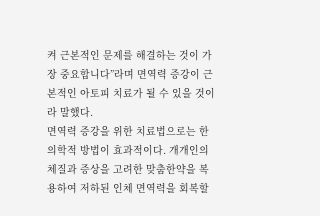켜 근본적인 문제를 해결하는 것이 가장 중요합니다”라며 면역력 증강이 근본적인 아토피 치료가 될 수 있을 것이라 말했다.
면역력 증강을 위한 치료법으로는 한의학적 방법이 효과적이다. 개개인의 체질과 증상을 고려한 맞춤한약을 복용하여 저하된 인체 면역력을 회복할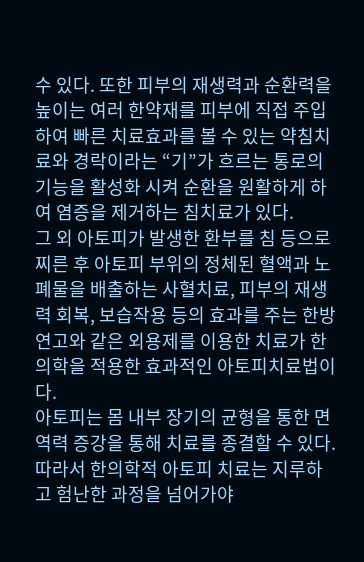수 있다. 또한 피부의 재생력과 순환력을 높이는 여러 한약재를 피부에 직접 주입하여 빠른 치료효과를 볼 수 있는 약침치료와 경락이라는 “기”가 흐르는 통로의 기능을 활성화 시켜 순환을 원활하게 하여 염증을 제거하는 침치료가 있다.
그 외 아토피가 발생한 환부를 침 등으로 찌른 후 아토피 부위의 정체된 혈액과 노폐물을 배출하는 사혈치료, 피부의 재생력 회복, 보습작용 등의 효과를 주는 한방연고와 같은 외용제를 이용한 치료가 한의학을 적용한 효과적인 아토피치료법이다.
아토피는 몸 내부 장기의 균형을 통한 면역력 증강을 통해 치료를 종결할 수 있다. 따라서 한의학적 아토피 치료는 지루하고 험난한 과정을 넘어가야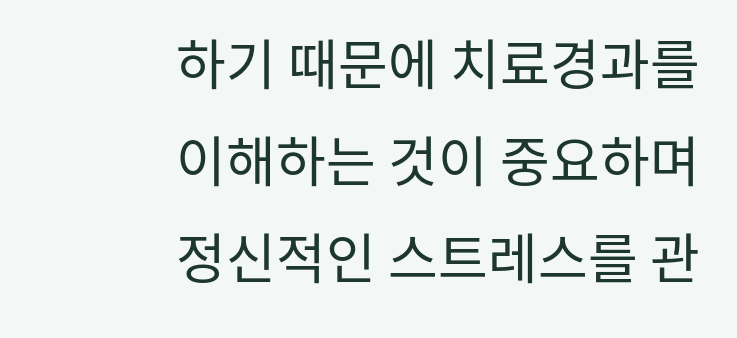하기 때문에 치료경과를 이해하는 것이 중요하며 정신적인 스트레스를 관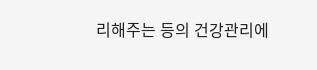리해주는 등의 건강관리에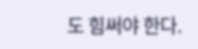도 힘써야 한다.